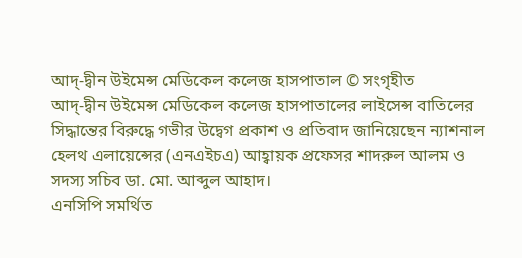আদ্-দ্বীন উইমেন্স মেডিকেল কলেজ হাসপাতাল © সংগৃহীত
আদ্-দ্বীন উইমেন্স মেডিকেল কলেজ হাসপাতালের লাইসেন্স বাতিলের সিদ্ধান্তের বিরুদ্ধে গভীর উদ্বেগ প্রকাশ ও প্রতিবাদ জানিয়েছেন ন্যাশনাল হেলথ এলায়েন্সের (এনএইচএ) আহ্বায়ক প্রফেসর শাদরুল আলম ও সদস্য সচিব ডা. মো. আব্দুল আহাদ।
এনসিপি সমর্থিত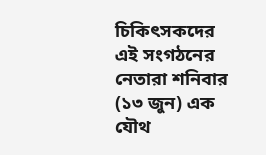চিকিৎসকদের এই সংগঠনের নেতারা শনিবার (১৩ জুন) এক যৌথ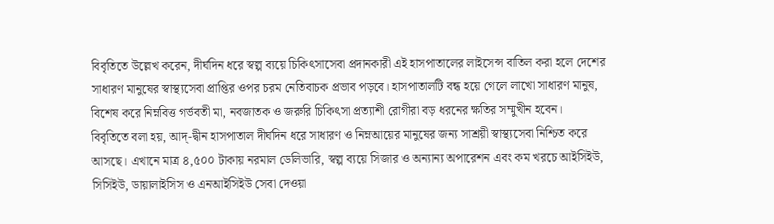বিবৃতিতে উল্লেখ করেন, দীর্ঘদিন ধরে স্বল্প ব্যয়ে চিকিৎসাসেবা প্রদানকারী এই হাসপাতালের লাইসেন্স বাতিল করা হলে দেশের সাধারণ মানুষের স্বাস্থ্যসেবা প্রাপ্তির ওপর চরম নেতিবাচক প্রভাব পড়বে। হাসপাতালটি বন্ধ হয়ে গেলে লাখো সাধারণ মানুষ, বিশেষ করে নিম্নবিত্ত গর্ভবতী মা, নবজাতক ও জরুরি চিকিৎসা প্রত্যাশী রোগীরা বড় ধরনের ক্ষতির সম্মুখীন হবেন।
বিবৃতিতে বলা হয়, আদ্-দ্বীন হাসপাতাল দীর্ঘদিন ধরে সাধারণ ও নিম্নআয়ের মানুষের জন্য সাশ্রয়ী স্বাস্থ্যসেবা নিশ্চিত করে আসছে। এখানে মাত্র ৪,৫০০ টাকায় নরমাল ডেলিভারি, স্বল্প ব্যয়ে সিজার ও অন্যান্য অপারেশন এবং কম খরচে আইসিইউ, সিসিইউ, ডায়ালাইসিস ও এনআইসিইউ সেবা দেওয়া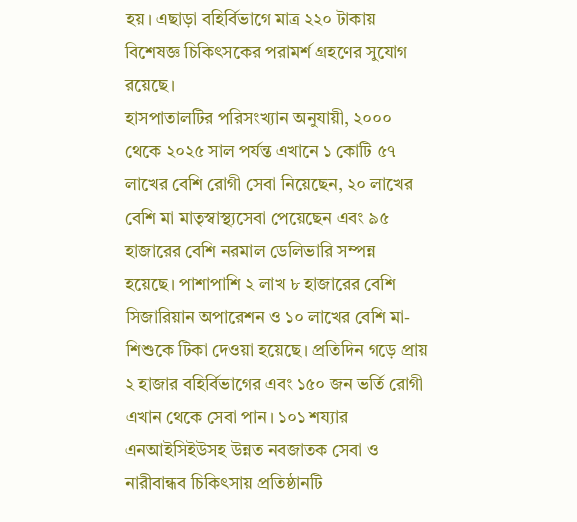হয়। এছাড়া বহির্বিভাগে মাত্র ২২০ টাকায় বিশেষজ্ঞ চিকিৎসকের পরামর্শ গ্রহণের সুযোগ রয়েছে।
হাসপাতালটির পরিসংখ্যান অনুযায়ী, ২০০০ থেকে ২০২৫ সাল পর্যন্ত এখানে ১ কোটি ৫৭ লাখের বেশি রোগী সেবা নিয়েছেন, ২০ লাখের বেশি মা মাতৃস্বাস্থ্যসেবা পেয়েছেন এবং ৯৫ হাজারের বেশি নরমাল ডেলিভারি সম্পন্ন হয়েছে। পাশাপাশি ২ লাখ ৮ হাজারের বেশি সিজারিয়ান অপারেশন ও ১০ লাখের বেশি মা-শিশুকে টিকা দেওয়া হয়েছে। প্রতিদিন গড়ে প্রায় ২ হাজার বহির্বিভাগের এবং ১৫০ জন ভর্তি রোগী এখান থেকে সেবা পান। ১০১ শয্যার এনআইসিইউসহ উন্নত নবজাতক সেবা ও নারীবান্ধব চিকিৎসায় প্রতিষ্ঠানটি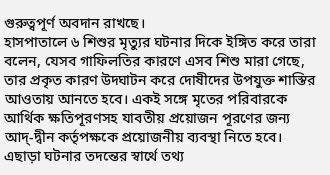গুরুত্বপূর্ণ অবদান রাখছে।
হাসপাতালে ৬ শিশুর মৃত্যুর ঘটনার দিকে ইঙ্গিত করে তারা বলেন, যেসব গাফিলতির কারণে এসব শিশু মারা গেছে, তার প্রকৃত কারণ উদ্ঘাটন করে দোষীদের উপযুক্ত শাস্তির আওতায় আনতে হবে। একই সঙ্গে মৃতের পরিবারকে আর্থিক ক্ষতিপূরণসহ যাবতীয় প্রয়োজন পূরণের জন্য আদ্-দ্বীন কর্তৃপক্ষকে প্রয়োজনীয় ব্যবস্থা নিতে হবে। এছাড়া ঘটনার তদন্তের স্বার্থে তথ্য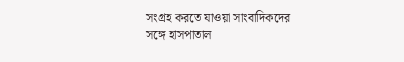সংগ্রহ করতে যাওয়া সাংবাদিকদের সঙ্গে হাসপাতাল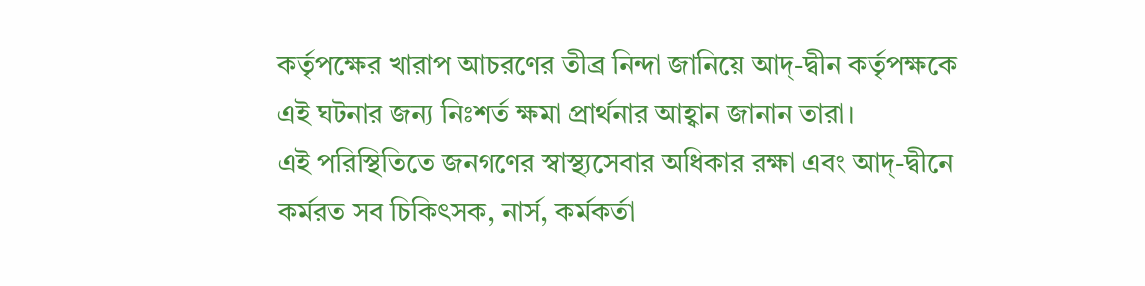কর্তৃপক্ষের খারাপ আচরণের তীব্র নিন্দা জানিয়ে আদ্-দ্বীন কর্তৃপক্ষকে এই ঘটনার জন্য নিঃশর্ত ক্ষমা প্রার্থনার আহ্বান জানান তারা।
এই পরিস্থিতিতে জনগণের স্বাস্থ্যসেবার অধিকার রক্ষা এবং আদ্-দ্বীনে কর্মরত সব চিকিৎসক, নার্স, কর্মকর্তা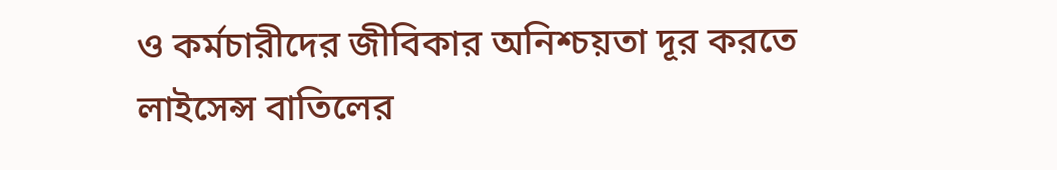ও কর্মচারীদের জীবিকার অনিশ্চয়তা দূর করতে লাইসেন্স বাতিলের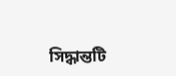সিদ্ধান্তটি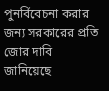পুনর্বিবেচনা করার জন্য সরকারের প্রতি জোর দাবি জানিয়েছে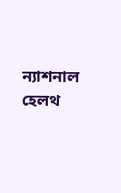ন্যাশনাল হেলথ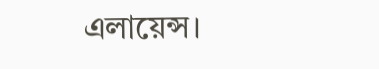এলায়েন্স।